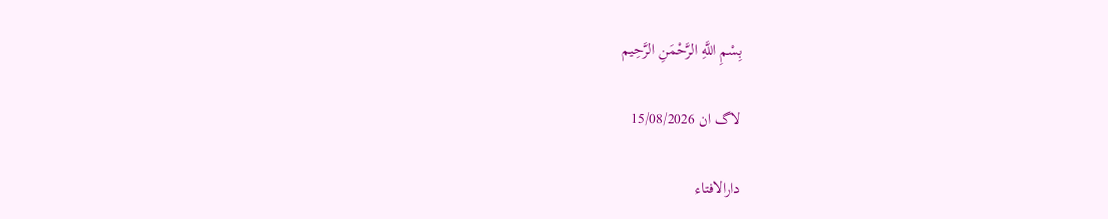بِسْمِ اللَّهِ الرَّحْمَنِ الرَّحِيم

لاگ ان 15/08/2026

دارالافتاء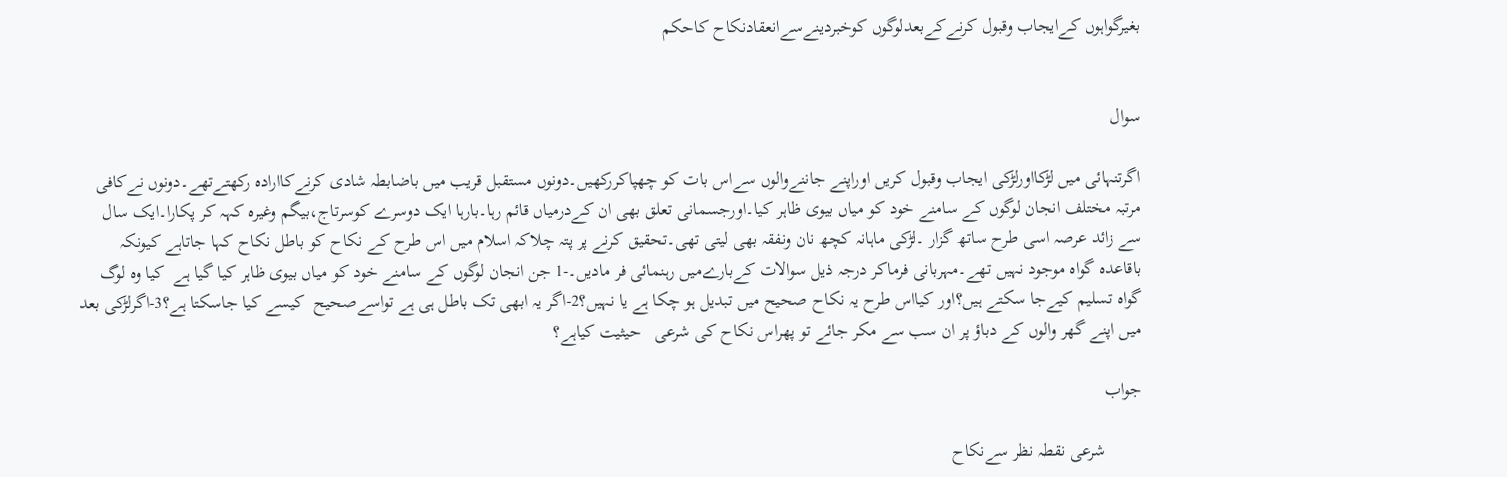بغیرگواہوں کےایجاب وقبول کرنےکےبعدلوگوں کوخبردینےسےانعقادنکاح کاحکم


سوال

اگرتنہائی میں لڑکااورلڑکی ایجاب وقبول کریں اوراپنے جاننےوالوں سےاس بات کو چھپاکررکھیں۔دونوں مستقبل قریب میں باضابطہ شادی کرنےکاارادہ رکھتےتھے۔دونوں نےکافی مرتبہ مختلف انجان لوگوں کے سامنے خود کو میاں بیوی ظاہر کیا۔اورجسمانی تعلق بھی ان کےدرمیاں قائم رہا۔بارہا ایک دوسرے کوسرتاج،بیگم وغیرہ کہہ کر پکارا۔ایک سال سے زائد عرصہ اسی طرح ساتھ گزار ۔لڑکی ماہانہ کچھ نان ونفقہ بھی لیتی تھی۔تحقیق کرنے پر پتہ چلاکہ اسلام میں اس طرح کے نکاح کو باطل نکاح کہا جاتاہے کیونکہ باقاعدہ گواہ موجود نہیں تھے۔مہربانی فرماکر درجہ ذیل سوالات کےبارےمیں رہنمائی فر مادیں۔-1 جن انجان لوگوں کے سامنے خود کو میاں بیوی ظاہر کیا گیا ہے  کیا وہ لوگ گواہ تسلیم کیےجا سکتے ہیں؟اور کیااس طرح یہ نکاح صحیح میں تبدیل ہو چکا ہے یا نہیں؟2-اگر یہ ابھی تک باطل ہی ہے تواسےصحیح  کیسے کیا جاسکتا ہے؟3-اگرلڑکی بعد میں اپنے گھر والوں کے دباؤ پر ان سب سے مکر جائے تو پھراس نکاح کی شرعی   حیثیت کیاہے؟

جواب

        شرعی نقطہ نظر سےنکاح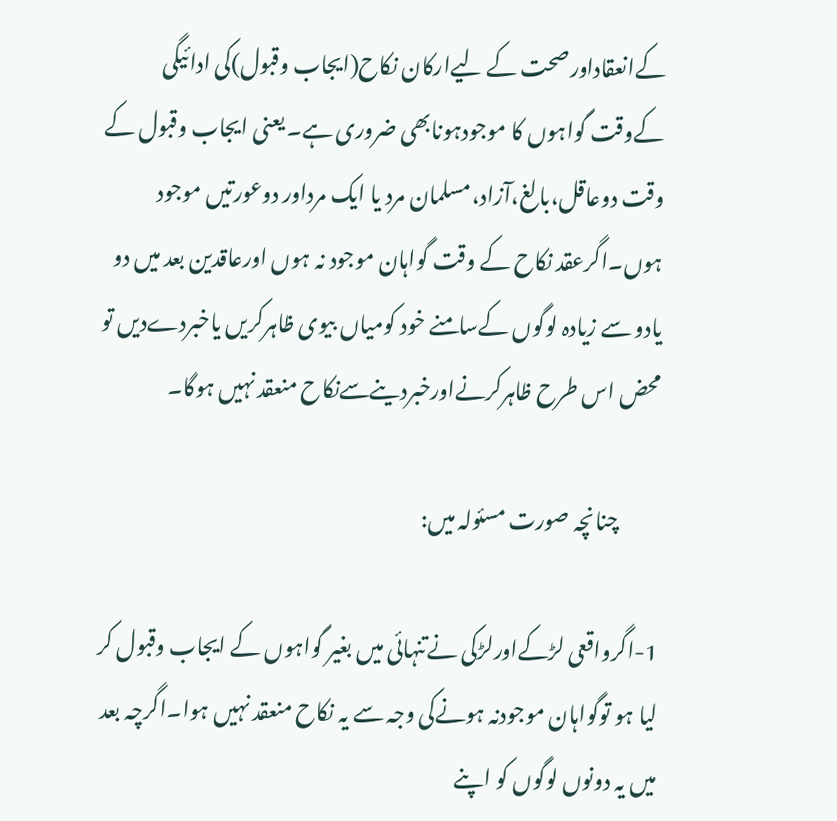کےانعقاداورصحت کے لیےارکان نکاح(ایجاب وقبول)کی ادائیگی کےوقت گواہوں کا موجودہونابھی ضروری ہے۔ یعنی ایجاب وقبول کے وقت دوعاقل،بالغ،آزاد،مسلمان مرد یا ایک مرداور دوعورتیں موجود ہوں۔اگرعقد نکاح کے وقت گواہان موجود نہ ہوں اورعاقدین بعد میں دو یادو سے زیادہ لوگوں کےسامنے خود کومیاں بیوی ظاہرکریں یاخبردےدیں تو محض اس طرح ظاہرکرنےاورخبردینےسےنکاح منعقد نہیں ہوگا۔

          چنانچہ صورت مسئولہ میں:

1-اگرواقعی لڑکےاورلڑکی نےتنہائی میں بغیر گواہوں کے ایجاب وقبول کر لیا ہو توگواہان موجودنہ ہونےکی وجہ سے یہ نکاح منعقد نہیں ہوا۔اگرچہ بعد میں یہ دونوں لوگوں کو اپنے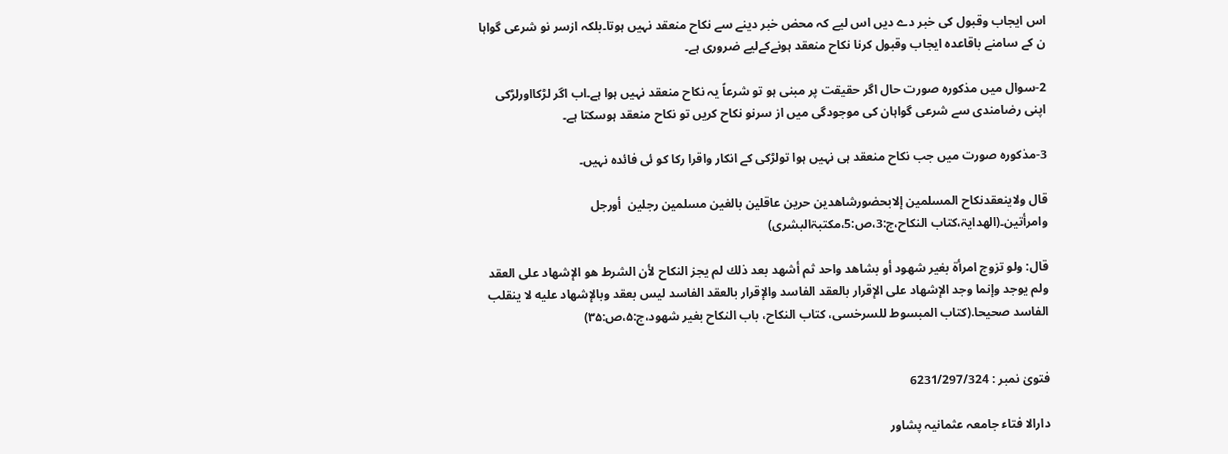اس ایجاب وقبول کی خبر دے دیں اس لیے کہ محض خبر دینے سے نکاح منعقد نہیں ہوتا۔بلکہ ازسر نو شرعی گواہا ن کے سامنے باقاعدہ ایجاب وقبول کرنا نکاح منعقد ہونےکےلیے ضروری ہے۔

2-سوال میں مذکورہ صورت حال اگر حقیقت پر مبنی ہو تو شرعاً یہ نکاح منعقد نہیں ہوا ہے۔اب اگر لڑکااورلڑکی اپنی رضامندی سے شرعی گواہان کی موجودگی میں از سرنو نکاح کریں تو نکاح منعقد ہوسکتا ہے۔

3-مذکورہ صورت میں جب نکاح منعقد ہی نہیں ہوا تولڑکی کے انکار واقرا رکا کو ئی فائدہ نہیں۔

قال ولاینعقدنکاح المسلمین إلابحضورشاھدین حرین عاقلین بالغین مسلمین رجلین  أورجل وامرأتین۔(الھدایۃ،کتاب النکاح،ج:3،ص:5،مکتبۃالبشری)

قال: ولو تزوج امرأة بغير شهود أو بشاهد واحد ثم أشهد بعد ذلك لم يجز النكاح لأن الشرط هو الإشهاد على العقد ولم يوجد وإنما وجد الإشهاد على الإقرار بالعقد الفاسد والإقرار بالعقد الفاسد ليس بعقد وبالإشهاد عليه لا ينقلب الفاسد صحيحا.(کتاب المبسوط للسرخسی، کتاب النکاح، باب النکاح بغیر شھود،ج:۵،ص:۳۵)


فتویٰ نمبر : 6231/297/324

دارالا فتاء جامعہ عثمانیہ پشاور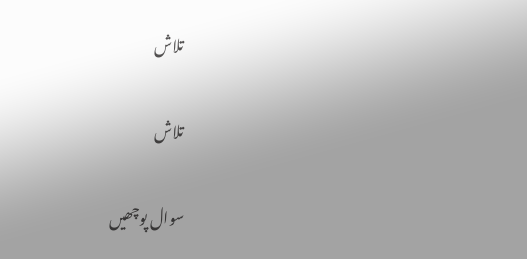تلاش

تلاش

سوال پوچھیں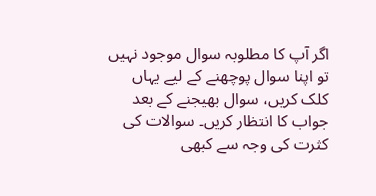اگر آپ کا مطلوبہ سوال موجود نہیں تو اپنا سوال پوچھنے کے لیے یہاں کلک کریں، سوال بھیجنے کے بعد جواب کا انتظار کریں۔ سوالات کی کثرت کی وجہ سے کبھی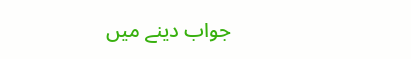جواب دینے میں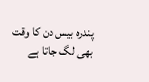پندرہ بیس دن کا وقت بھی لگ جاتا ہے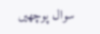سوال پوچھیں